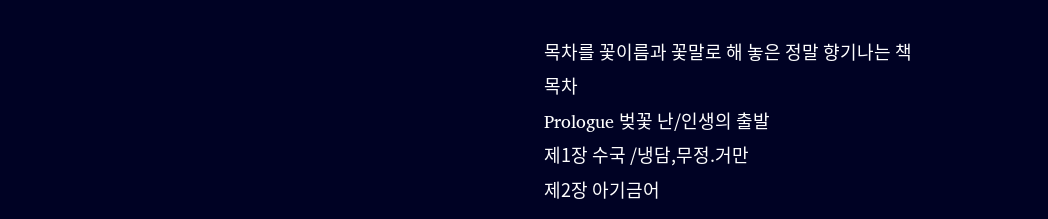목차를 꽃이름과 꽃말로 해 놓은 정말 향기나는 책
목차
Prologue 벚꽃 난/인생의 출발
제1장 수국 /냉담,무정.거만
제2장 아기금어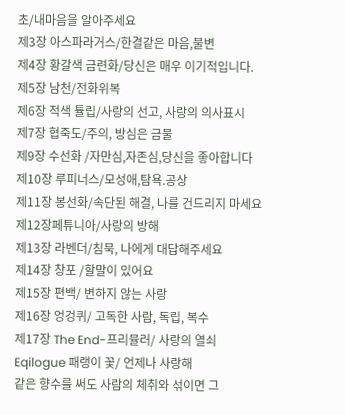초/내마음을 알아주세요
제3장 아스파라거스/한결같은 마음,불변
제4장 황갈색 금련화/당신은 매우 이기적입니다.
제5장 남천/전화위복
제6장 적색 튤립/사랑의 선고, 사랑의 의사표시
제7장 협죽도/주의, 방심은 금물
제9장 수선화 /자만심,자존심,당신을 좋아합니다
제10장 루피너스/모성애,탐욕.공상
제11장 봉선화/속단된 해결, 나를 건드리지 마세요
제12장페튜니아/사랑의 방해
제13장 라벤더/침묵, 나에게 대답해주세요
제14장 창포 /할말이 있어요
제15장 편백/ 변하지 않는 사랑
제16장 엉겅퀴/ 고독한 사람, 독립, 복수
제17장 The End-프리뮬러/ 사랑의 열쇠
Eqilogue 패랭이 꽃/ 언제나 사랑해
같은 향수를 써도 사람의 체취와 섞이면 그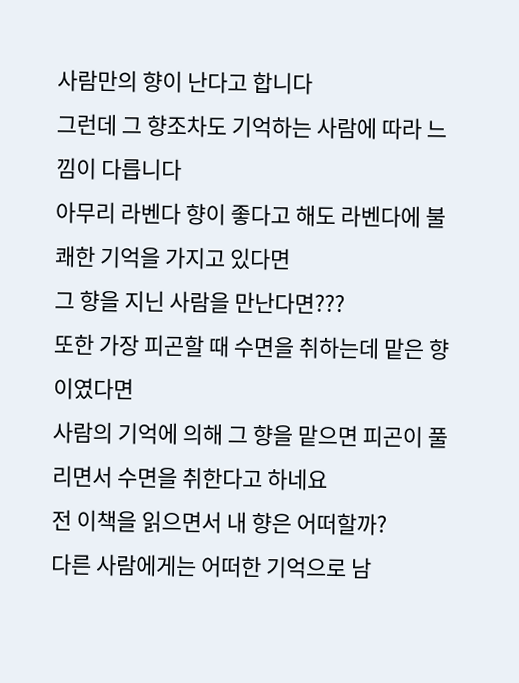사람만의 향이 난다고 합니다
그런데 그 향조차도 기억하는 사람에 따라 느낌이 다릅니다
아무리 라벤다 향이 좋다고 해도 라벤다에 불쾌한 기억을 가지고 있다면
그 향을 지닌 사람을 만난다면???
또한 가장 피곤할 때 수면을 취하는데 맡은 향이였다면
사람의 기억에 의해 그 향을 맡으면 피곤이 풀리면서 수면을 취한다고 하네요
전 이책을 읽으면서 내 향은 어떠할까?
다른 사람에게는 어떠한 기억으로 남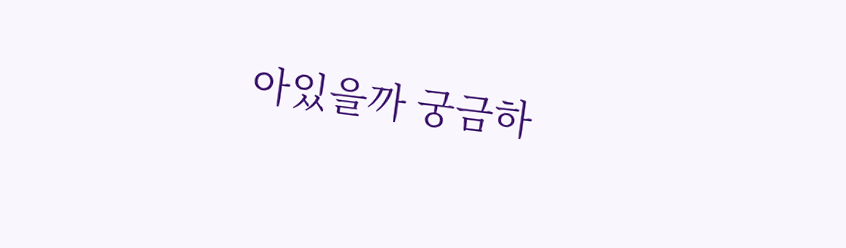아있을까 궁금하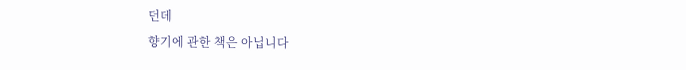던데
향기에 관한 책은 아닙니다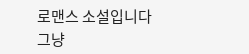로맨스 소설입니다 그냥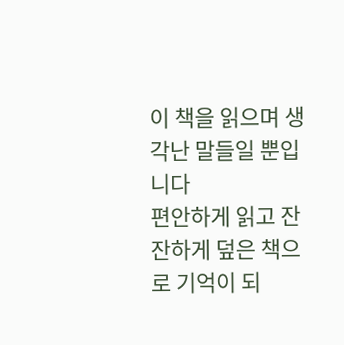이 책을 읽으며 생각난 말들일 뿐입니다
편안하게 읽고 잔잔하게 덮은 책으로 기억이 되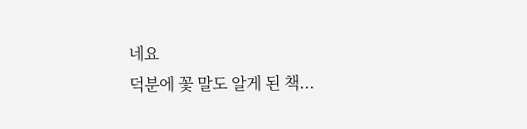네요
덕분에 꽃 말도 알게 된 책...